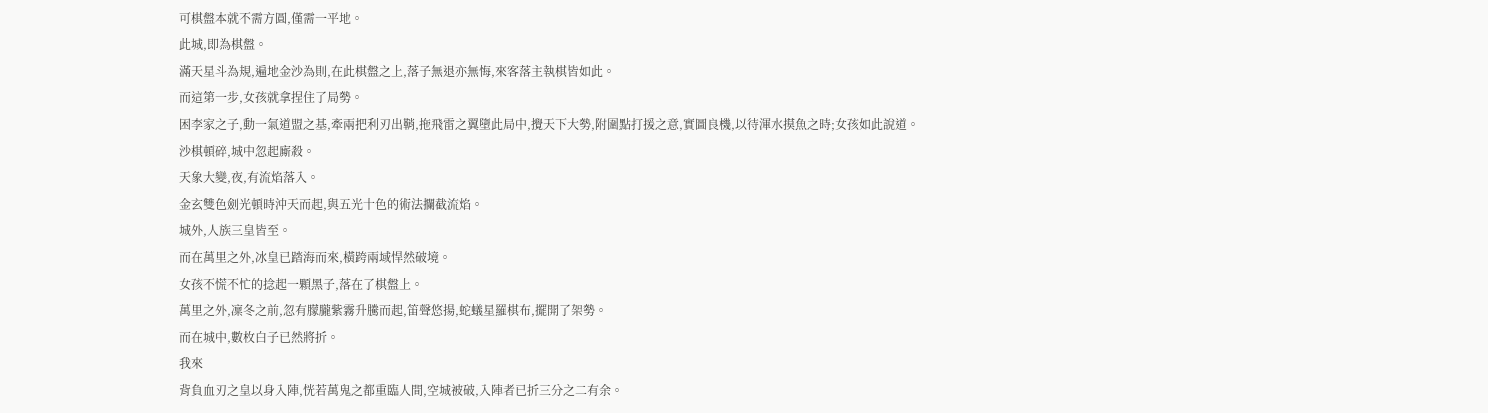可棋盤本就不需方圓,僅需一平地。
此城,即為棋盤。
滿天星斗為規,遍地金沙為則,在此棋盤之上,落子無退亦無悔,來客落主執棋皆如此。
而這第一步,女孩就拿捏住了局勢。
困李家之子,動一氣道盟之基,牽兩把利刃出鞘,拖飛雷之翼墮此局中,攪天下大勢,附圍點打援之意,實圖良機,以待渾水摸魚之時;女孩如此說道。
沙棋頓碎,城中忽起廝殺。
天象大變,夜,有流焰落入。
金玄雙色劍光頓時沖天而起,與五光十色的術法攔截流焰。
城外,人族三皇皆至。
而在萬里之外,冰皇已踏海而來,橫跨兩域悍然破境。
女孩不慌不忙的捻起一顆黑子,落在了棋盤上。
萬里之外,凜冬之前,忽有朦朧紫霧升騰而起,笛聲悠揚,蛇蟻星羅棋布,擺開了架勢。
而在城中,數枚白子已然將折。
我來
背負血刃之皇以身入陣,恍若萬鬼之都重臨人間,空城被破,入陣者已折三分之二有余。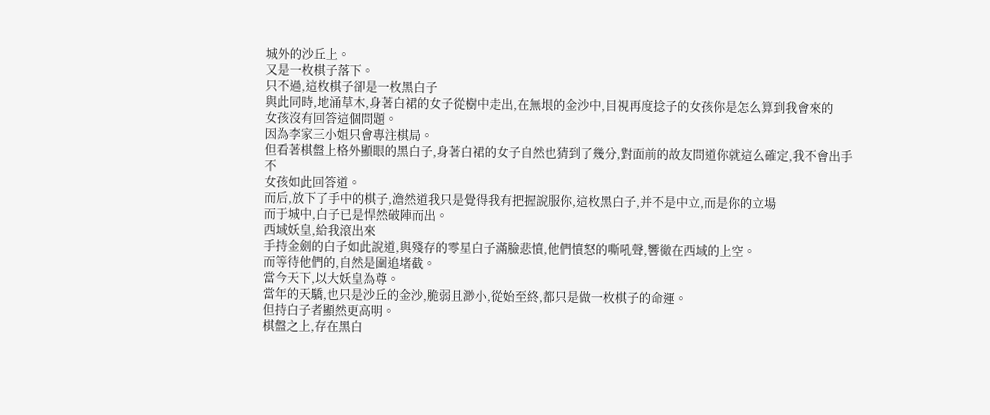城外的沙丘上。
又是一枚棋子落下。
只不過,這枚棋子卻是一枚黑白子
與此同時,地涌草木,身著白裙的女子從樹中走出,在無垠的金沙中,目視再度捻子的女孩你是怎么算到我會來的
女孩沒有回答這個問題。
因為李家三小姐只會專注棋局。
但看著棋盤上格外顯眼的黑白子,身著白裙的女子自然也猜到了幾分,對面前的故友問道你就這么確定,我不會出手
不
女孩如此回答道。
而后,放下了手中的棋子,澹然道我只是覺得我有把握說服你,這枚黑白子,并不是中立,而是你的立場
而于城中,白子已是悍然破陣而出。
西域妖皇,給我滾出來
手持金劍的白子如此說道,與殘存的零星白子滿臉悲憤,他們憤怒的嘶吼聲,響徹在西域的上空。
而等待他們的,自然是圍追堵截。
當今天下,以大妖皇為尊。
當年的天驕,也只是沙丘的金沙,脆弱且渺小,從始至終,都只是做一枚棋子的命運。
但持白子者顯然更高明。
棋盤之上,存在黑白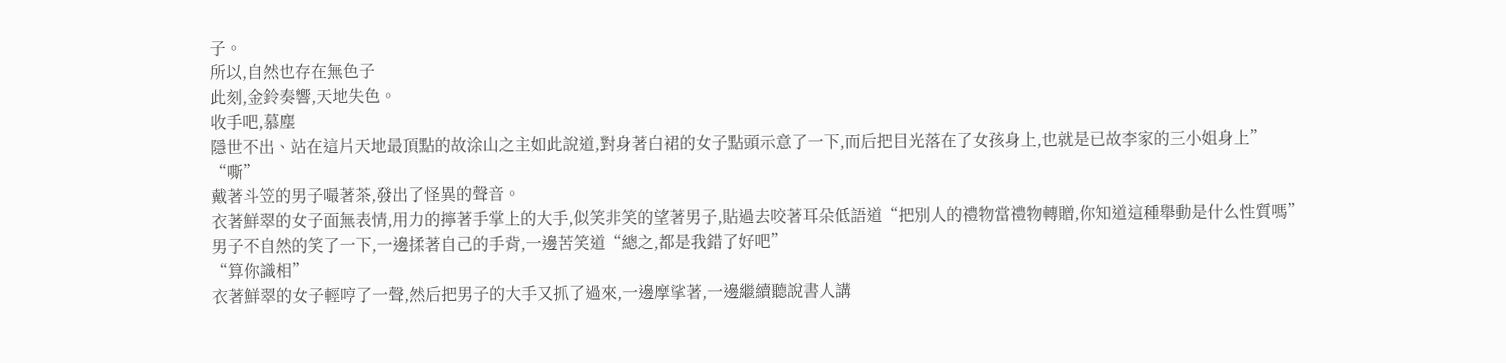子。
所以,自然也存在無色子
此刻,金鈴奏響,天地失色。
收手吧,慕塵
隱世不出、站在這片天地最頂點的故涂山之主如此說道,對身著白裙的女子點頭示意了一下,而后把目光落在了女孩身上,也就是已故李家的三小姐身上”
“嘶”
戴著斗笠的男子嘬著茶,發出了怪異的聲音。
衣著鮮翠的女子面無表情,用力的擰著手掌上的大手,似笑非笑的望著男子,貼過去咬著耳朵低語道“把別人的禮物當禮物轉贈,你知道這種舉動是什么性質嗎”
男子不自然的笑了一下,一邊揉著自己的手背,一邊苦笑道“總之,都是我錯了好吧”
“算你識相”
衣著鮮翠的女子輕哼了一聲,然后把男子的大手又抓了過來,一邊摩挲著,一邊繼續聽說書人講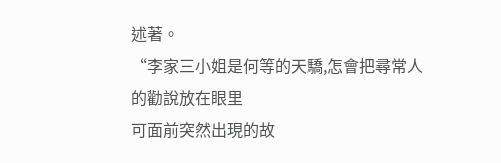述著。
“李家三小姐是何等的天驕,怎會把尋常人的勸說放在眼里
可面前突然出現的故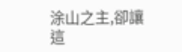涂山之主,卻讓這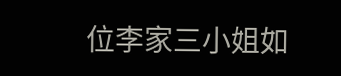位李家三小姐如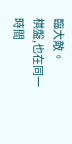臨大敵。
棋盤,也在同一時間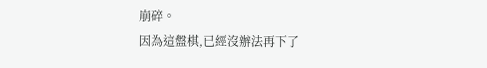崩碎。
因為這盤棋,已經沒辦法再下了